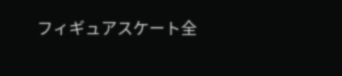フィギュアスケート全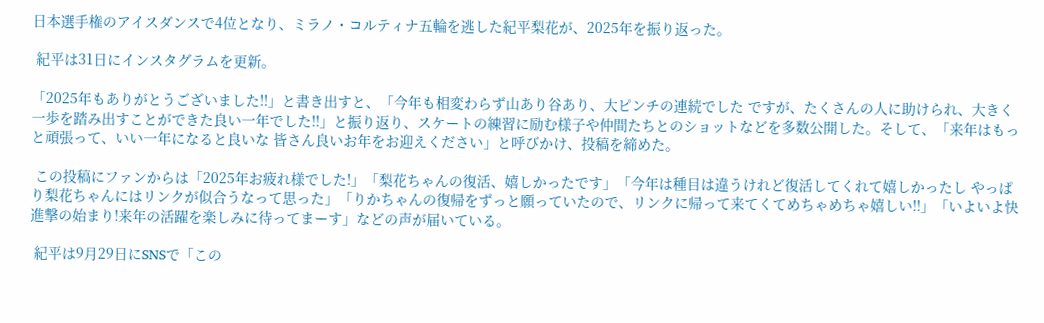日本選手権のアイスダンスで4位となり、ミラノ・コルティナ五輪を逃した紀平梨花が、2025年を振り返った。

 紀平は31日にインスタグラムを更新。

「2025年もありがとうございました!!」と書き出すと、「今年も相変わらず山あり谷あり、大ピンチの連続でした ですが、たくさんの人に助けられ、大きく一歩を踏み出すことができた良い一年でした!!」と振り返り、スケートの練習に励む様子や仲間たちとのショットなどを多数公開した。そして、「来年はもっと頑張って、いい一年になると良いな 皆さん良いお年をお迎えください」と呼びかけ、投稿を締めた。

 この投稿にファンからは「2025年お疲れ様でした!」「梨花ちゃんの復活、嬉しかったです」「今年は種目は違うけれど復活してくれて嬉しかったし やっぱり梨花ちゃんにはリンクが似合うなって思った」「りかちゃんの復帰をずっと願っていたので、リンクに帰って来てくてめちゃめちゃ嬉しい!!」「いよいよ快進撃の始まり!来年の活躍を楽しみに待ってまーす」などの声が届いている。

 紀平は9月29日にSNSで「この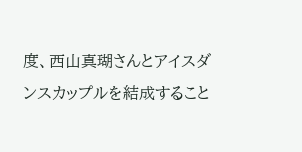度、西山真瑚さんとアイスダンスカップルを結成すること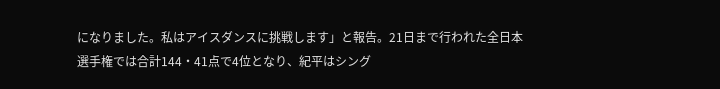になりました。私はアイスダンスに挑戦します」と報告。21日まで行われた全日本選手権では合計144・41点で4位となり、紀平はシング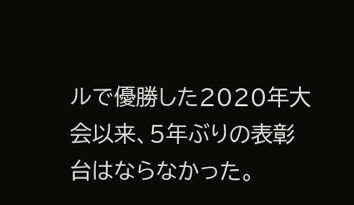ルで優勝した2020年大会以来、5年ぶりの表彰台はならなかった。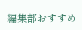編集部おすすめ